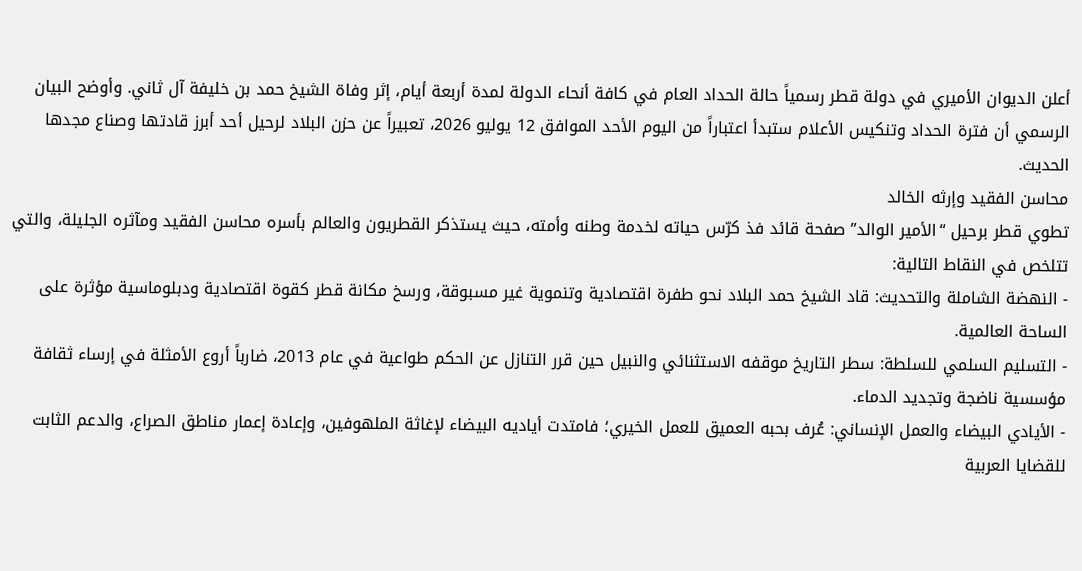أعلن الديوان الأميري في دولة قطر رسمياً حالة الحداد العام في كافة أنحاء الدولة لمدة أربعة أيام، إثر وفاة الشيخ حمد بن خليفة آل ثاني. وأوضح البيان الرسمي أن فترة الحداد وتنكيس الأعلام ستبدأ اعتباراً من اليوم الأحد الموافق 12 يوليو 2026، تعبيراً عن حزن البلاد لرحيل أحد أبرز قادتها وصناع مجدها الحديث.
محاسن الفقيد وإرثه الخالد
تطوي قطر برحيل “الأمير الوالد” صفحة قائد فذ كرّس حياته لخدمة وطنه وأمته، حيث يستذكر القطريون والعالم بأسره محاسن الفقيد ومآثره الجليلة، والتي تتلخص في النقاط التالية:
- النهضة الشاملة والتحديث: قاد الشيخ حمد البلاد نحو طفرة اقتصادية وتنموية غير مسبوقة، ورسخ مكانة قطر كقوة اقتصادية ودبلوماسية مؤثرة على الساحة العالمية.
- التسليم السلمي للسلطة: سطر التاريخ موقفه الاستثنائي والنبيل حين قرر التنازل عن الحكم طواعية في عام 2013، ضارباً أروع الأمثلة في إرساء ثقافة مؤسسية ناضجة وتجديد الدماء.
- الأيادي البيضاء والعمل الإنساني: عُرف بحبه العميق للعمل الخيري؛ فامتدت أياديه البيضاء لإغاثة الملهوفين، وإعادة إعمار مناطق الصراع، والدعم الثابت للقضايا العربية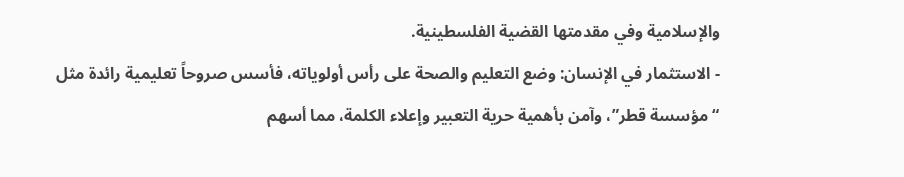والإسلامية وفي مقدمتها القضية الفلسطينية.
- الاستثمار في الإنسان: وضع التعليم والصحة على رأس أولوياته، فأسس صروحاً تعليمية رائدة مثل “مؤسسة قطر”، وآمن بأهمية حرية التعبير وإعلاء الكلمة، مما أسهم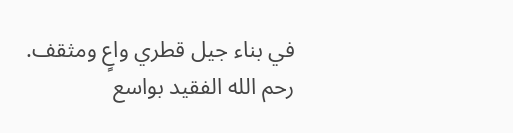في بناء جيل قطري واعٍ ومثقف.
رحم الله الفقيد بواسع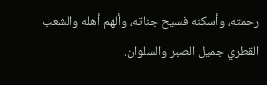رحمته، وأسكنه فسيح جناته، وألهم أهله والشعب القطري جميل الصبر والسلوان.